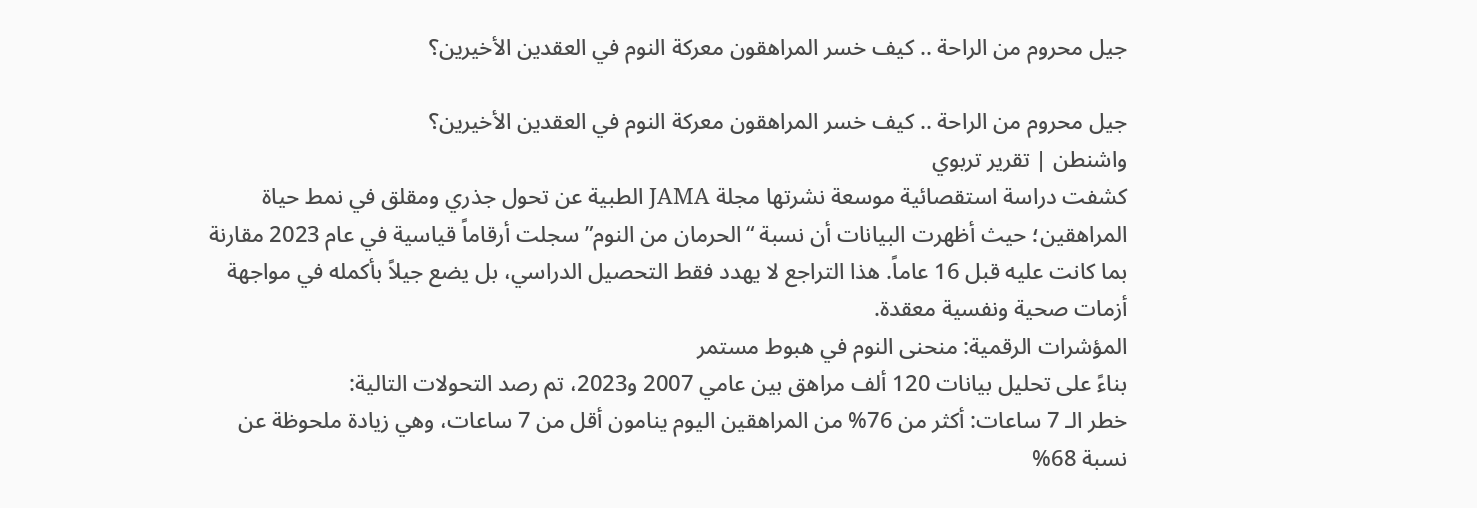جيل محروم من الراحة .. كيف خسر المراهقون معركة النوم في العقدين الأخيرين؟

جيل محروم من الراحة .. كيف خسر المراهقون معركة النوم في العقدين الأخيرين؟
واشنطن | تقرير تربوي
كشفت دراسة استقصائية موسعة نشرتها مجلة JAMA الطبية عن تحول جذري ومقلق في نمط حياة المراهقين؛ حيث أظهرت البيانات أن نسبة “الحرمان من النوم” سجلت أرقاماً قياسية في عام 2023 مقارنة بما كانت عليه قبل 16 عاماً. هذا التراجع لا يهدد فقط التحصيل الدراسي، بل يضع جيلاً بأكمله في مواجهة أزمات صحية ونفسية معقدة.
المؤشرات الرقمية: منحنى النوم في هبوط مستمر
بناءً على تحليل بيانات 120 ألف مراهق بين عامي 2007 و2023، تم رصد التحولات التالية:
خطر الـ 7 ساعات: أكثر من 76% من المراهقين اليوم ينامون أقل من 7 ساعات، وهي زيادة ملحوظة عن نسبة 68%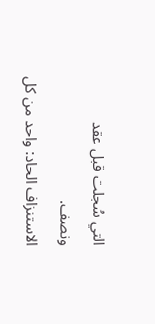التي سُجلت قبل عقد ونصف.
الاستنزاف الحاد: واحد من كل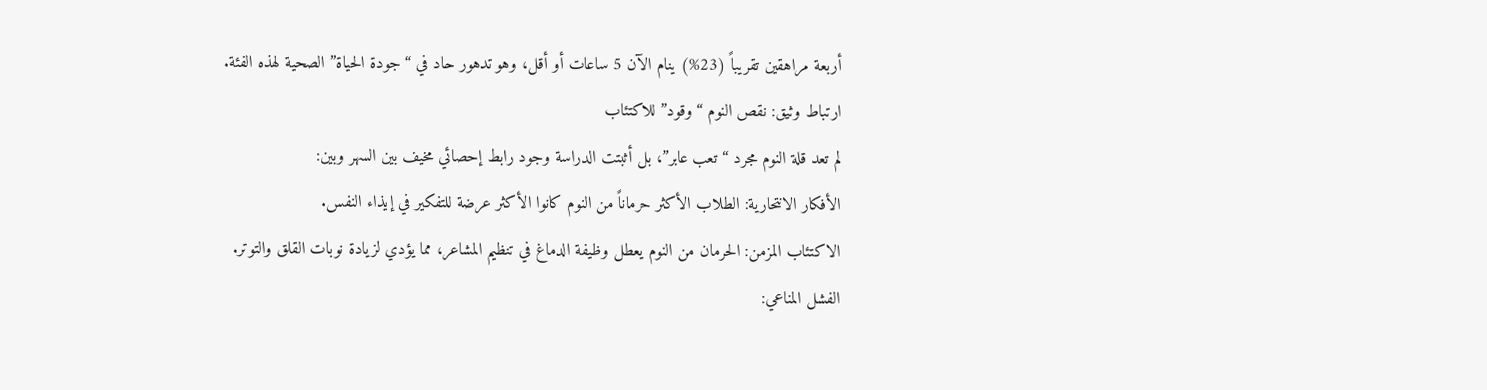أربعة مراهقين تقريباً (23%) ينام الآن 5 ساعات أو أقل، وهو تدهور حاد في “جودة الحياة” الصحية لهذه الفئة.
ارتباط وثيق: نقص النوم “وقود” للاكتئاب
لم تعد قلة النوم مجرد “تعب عابر”، بل أثبتت الدراسة وجود رابط إحصائي مخيف بين السهر وبين:
الأفكار الانتحارية: الطلاب الأكثر حرماناً من النوم كانوا الأكثر عرضة للتفكير في إيذاء النفس.
الاكتئاب المزمن: الحرمان من النوم يعطل وظيفة الدماغ في تنظيم المشاعر، مما يؤدي لزيادة نوبات القلق والتوتر.
الفشل المناعي: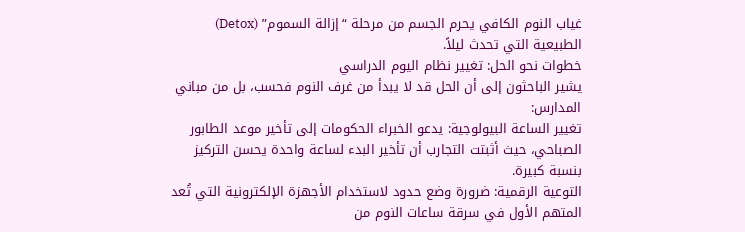غياب النوم الكافي يحرم الجسم من مرحلة “إزالة السموم” (Detox) الطبيعية التي تحدث ليلاً.
خطوات نحو الحل: تغيير نظام اليوم الدراسي
يشير الباحثون إلى أن الحل قد لا يبدأ من غرف النوم فحسب، بل من مباني المدارس:
تغيير الساعة البيولوجية: يدعو الخبراء الحكومات إلى تأخير موعد الطابور الصباحي، حيث أثبتت التجارب أن تأخير البدء لساعة واحدة يحسن التركيز بنسبة كبيرة.
التوعية الرقمية: ضرورة وضع حدود لاستخدام الأجهزة الإلكترونية التي تُعد المتهم الأول في سرقة ساعات النوم من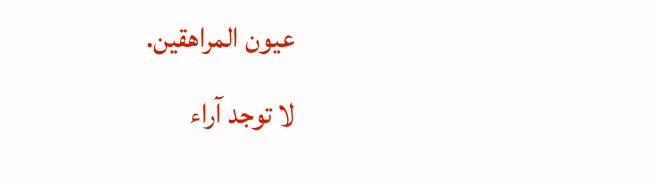عيون المراهقين.
لا توجد آراء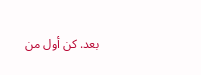بعد. كن أول من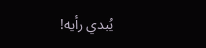يُبدي رأيه!